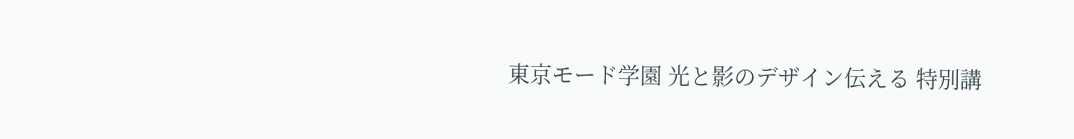東京モード学園 光と影のデザイン伝える 特別講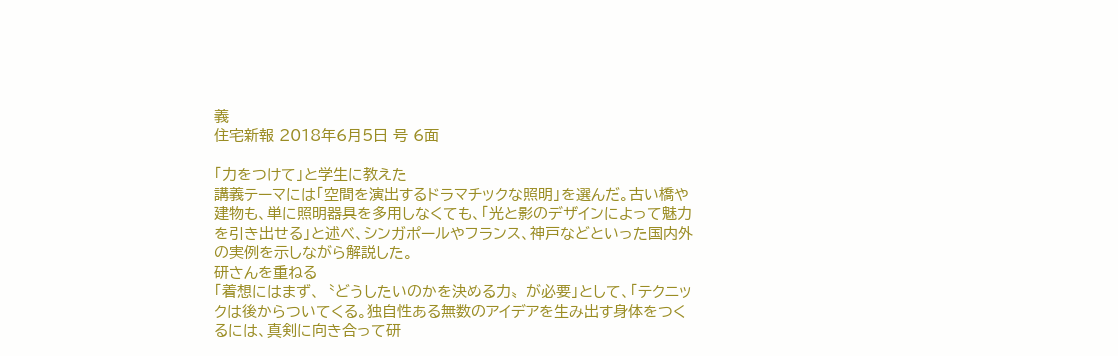義
住宅新報 2018年6月5日 号 6面

「力をつけて」と学生に教えた
講義テーマには「空間を演出するドラマチックな照明」を選んだ。古い橋や建物も、単に照明器具を多用しなくても、「光と影のデザインによって魅力を引き出せる」と述べ、シンガポールやフランス、神戸などといった国内外の実例を示しながら解説した。
研さんを重ねる
「着想にはまず、〝どうしたいのかを決める力〟が必要」として、「テクニックは後からついてくる。独自性ある無数のアイデアを生み出す身体をつくるには、真剣に向き合って研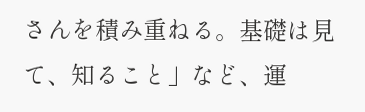さんを積み重ねる。基礎は見て、知ること」など、運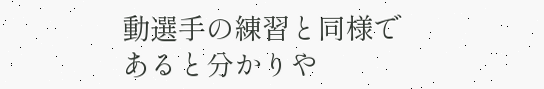動選手の練習と同様であると分かりや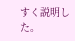すく説明した。